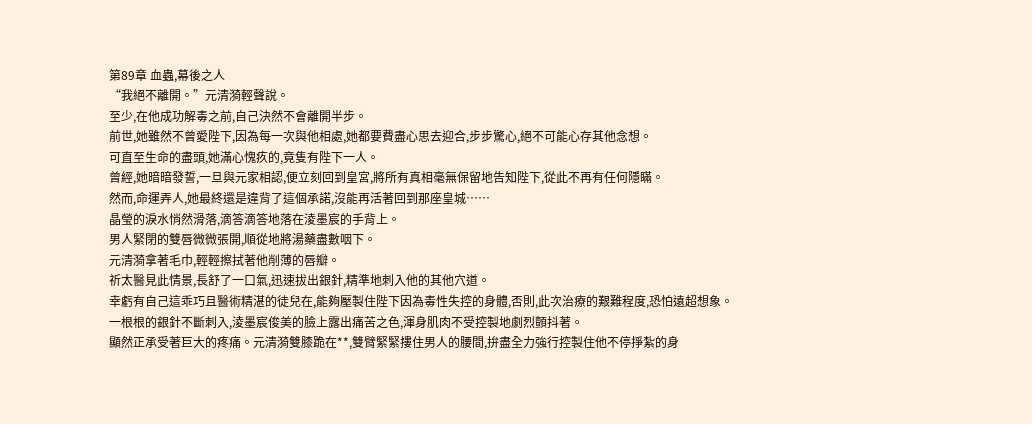第89章 血蟲,幕後之人
“我絕不離開。”元清漪輕聲說。
至少,在他成功解毒之前,自己決然不會離開半步。
前世,她雖然不曾愛陛下,因為每一次與他相處,她都要費盡心思去迎合,步步驚心,絕不可能心存其他念想。
可直至生命的盡頭,她滿心愧疚的,竟隻有陛下一人。
曾經,她暗暗發誓,一旦與元家相認,便立刻回到皇宮,將所有真相毫無保留地告知陛下,從此不再有任何隱瞞。
然而,命運弄人,她最終還是違背了這個承諾,沒能再活著回到那座皇城……
晶瑩的淚水悄然滑落,滴答滴答地落在淩墨宸的手背上。
男人緊閉的雙唇微微張開,順從地將湯藥盡數咽下。
元清漪拿著毛巾,輕輕擦拭著他削薄的唇瓣。
祈太醫見此情景,長舒了一口氣,迅速拔出銀針,精準地刺入他的其他穴道。
幸虧有自己這乖巧且醫術精湛的徒兒在,能夠壓製住陛下因為毒性失控的身體,否則,此次治療的艱難程度,恐怕遠超想象。
一根根的銀針不斷刺入,淩墨宸俊美的臉上露出痛苦之色,渾身肌肉不受控製地劇烈顫抖著。
顯然正承受著巨大的疼痛。元清漪雙膝跪在**,雙臂緊緊摟住男人的腰間,拚盡全力強行控製住他不停掙紮的身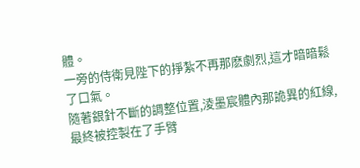體。
一旁的侍衛見陛下的掙紮不再那麽劇烈,這才暗暗鬆了口氣。
隨著銀針不斷的調整位置,淩墨宸體內那詭異的紅線,最終被控製在了手臂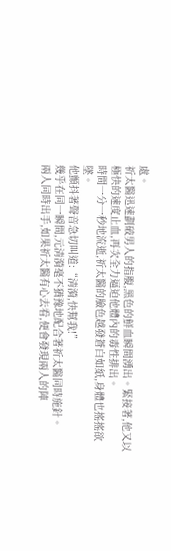處。
祈太醫迅速劃破男人的指腹,黑色的鮮血瞬間湧出。緊接著,他又以極快的速度止血,再次全力逼迫他體內的毒性排出。
時間一分一秒地流逝,祈太醫的臉色越發蒼白如紙,身體也搖搖欲墜。
他顫抖著聲音急切叫道:“清漪,快幫我!”
幾乎在同一瞬間,元清漪毫不猶豫地配合著祈太醫同時施針。
兩人同時出手,如果祈太醫有心去看,便會發現兩人的陣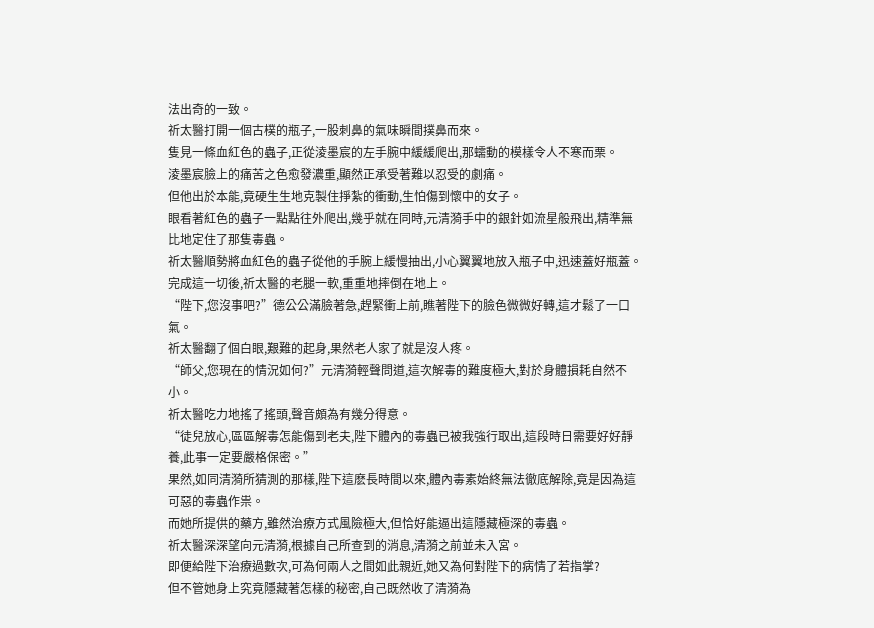法出奇的一致。
祈太醫打開一個古樸的瓶子,一股刺鼻的氣味瞬間撲鼻而來。
隻見一條血紅色的蟲子,正從淩墨宸的左手腕中緩緩爬出,那蠕動的模樣令人不寒而栗。
淩墨宸臉上的痛苦之色愈發濃重,顯然正承受著難以忍受的劇痛。
但他出於本能,竟硬生生地克製住掙紮的衝動,生怕傷到懷中的女子。
眼看著紅色的蟲子一點點往外爬出,幾乎就在同時,元清漪手中的銀針如流星般飛出,精準無比地定住了那隻毒蟲。
祈太醫順勢將血紅色的蟲子從他的手腕上緩慢抽出,小心翼翼地放入瓶子中,迅速蓋好瓶蓋。
完成這一切後,祈太醫的老腿一軟,重重地摔倒在地上。
“陛下,您沒事吧?”德公公滿臉著急,趕緊衝上前,瞧著陛下的臉色微微好轉,這才鬆了一口氣。
祈太醫翻了個白眼,艱難的起身,果然老人家了就是沒人疼。
“師父,您現在的情況如何?”元清漪輕聲問道,這次解毒的難度極大,對於身體損耗自然不小。
祈太醫吃力地搖了搖頭,聲音頗為有幾分得意。
“徒兒放心,區區解毒怎能傷到老夫,陛下體內的毒蟲已被我強行取出,這段時日需要好好靜養,此事一定要嚴格保密。”
果然,如同清漪所猜測的那樣,陛下這麽長時間以來,體內毒素始終無法徹底解除,竟是因為這可惡的毒蟲作祟。
而她所提供的藥方,雖然治療方式風險極大,但恰好能逼出這隱藏極深的毒蟲。
祈太醫深深望向元清漪,根據自己所查到的消息,清漪之前並未入宮。
即便給陛下治療過數次,可為何兩人之間如此親近,她又為何對陛下的病情了若指掌?
但不管她身上究竟隱藏著怎樣的秘密,自己既然收了清漪為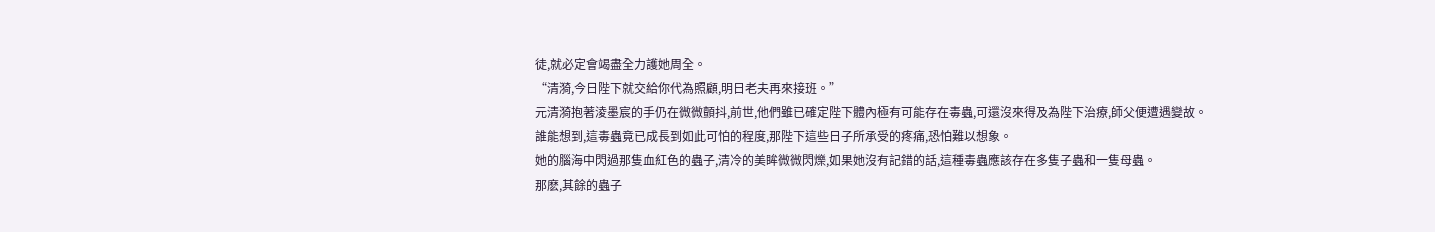徒,就必定會竭盡全力護她周全。
“清漪,今日陛下就交給你代為照顧,明日老夫再來接班。”
元清漪抱著淩墨宸的手仍在微微顫抖,前世,他們雖已確定陛下體內極有可能存在毒蟲,可還沒來得及為陛下治療,師父便遭遇變故。
誰能想到,這毒蟲竟已成長到如此可怕的程度,那陛下這些日子所承受的疼痛,恐怕難以想象。
她的腦海中閃過那隻血紅色的蟲子,清冷的美眸微微閃爍,如果她沒有記錯的話,這種毒蟲應該存在多隻子蟲和一隻母蟲。
那麽,其餘的蟲子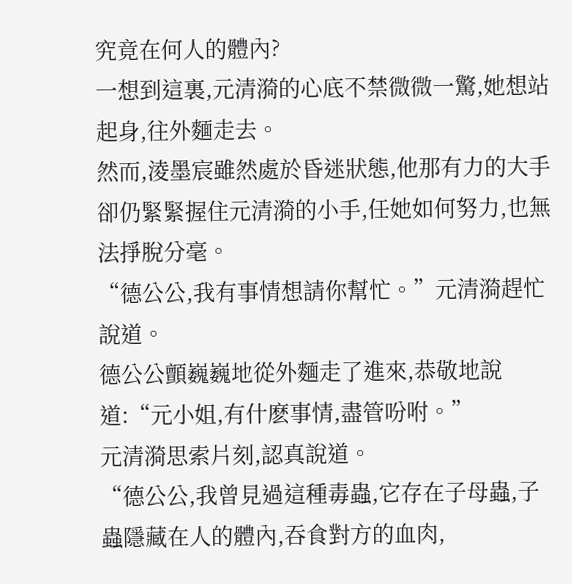究竟在何人的體內?
一想到這裏,元清漪的心底不禁微微一驚,她想站起身,往外麵走去。
然而,淩墨宸雖然處於昏迷狀態,他那有力的大手卻仍緊緊握住元清漪的小手,任她如何努力,也無法掙脫分毫。
“德公公,我有事情想請你幫忙。”元清漪趕忙說道。
德公公顫巍巍地從外麵走了進來,恭敬地說道:“元小姐,有什麽事情,盡管吩咐。”
元清漪思索片刻,認真說道。
“德公公,我曾見過這種毒蟲,它存在子母蟲,子蟲隱藏在人的體內,吞食對方的血肉,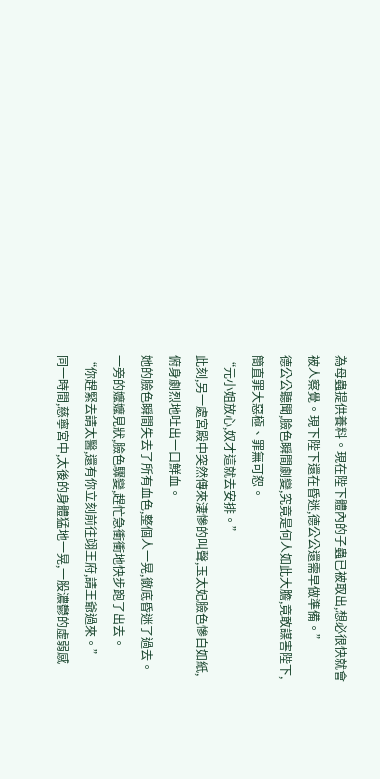為母蟲提供養料。現在陛下體內的子蟲已被取出,想必很快就會被人察覺。現下陛下還在昏迷,德公公還需早做準備。”
德公公聽聞,臉色瞬間劇變,究竟是何人如此大膽,竟敢謀害陛下,簡直罪大惡極、罪無可恕。
“元小姐放心,奴才這就去安排。”
此刻,另一處宮殿中突然傳來淒慘的叫聲,玉太妃臉色慘白如紙,俯身劇烈地吐出一口鮮血。
她的臉色瞬間失去了所有血色,整個人一晃,徹底昏迷了過去。
一旁的嬤嬤見狀,臉色驟變,趕忙急衝衝地快步跑了出去。
“你趕緊去請太醫,還有你立刻前往翊王府,請王爺過來。”
同一時間,慈寧宮中,太後的身體猛地一晃,一股濃鬱的虛弱感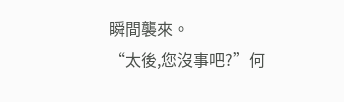瞬間襲來。
“太後,您沒事吧?”何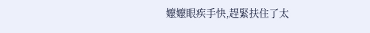嬤嬤眼疾手快,趕緊扶住了太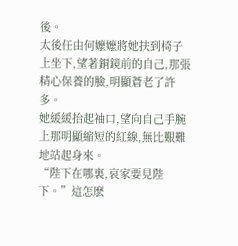後。
太後任由何嬤嬤將她扶到椅子上坐下,望著銅鏡前的自己,那張精心保養的臉,明顯蒼老了許多。
她緩緩抬起袖口,望向自己手腕上那明顯縮短的紅線,無比艱難地站起身來。
“陛下在哪裏,哀家要見陛下。”這怎麽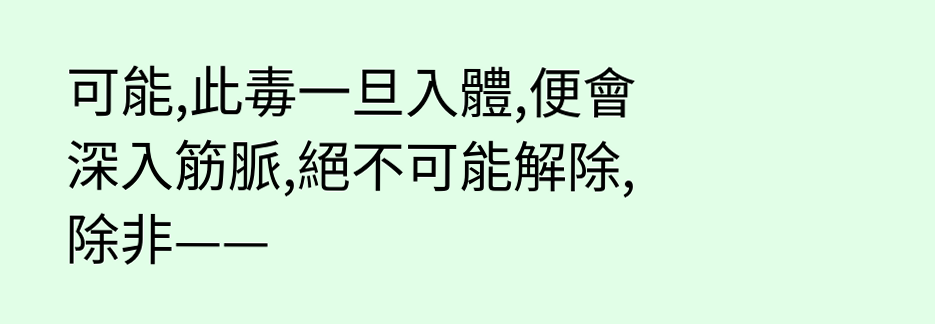可能,此毒一旦入體,便會深入筋脈,絕不可能解除,除非——